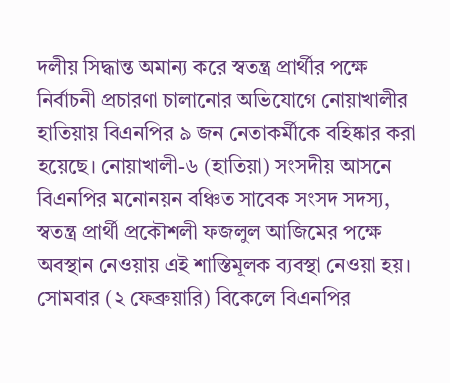দলীয় সিদ্ধান্ত অমান্য করে স্বতন্ত্র প্রার্থীর পক্ষে নির্বাচনী প্রচারণা চালানোর অভিযোগে নোয়াখালীর হাতিয়ায় বিএনপির ৯ জন নেতাকর্মীকে বহিষ্কার করা হয়েছে। নোয়াখালী-৬ (হাতিয়া) সংসদীয় আসনে বিএনপির মনোনয়ন বঞ্চিত সাবেক সংসদ সদস্য, স্বতন্ত্র প্রার্থী প্রকৌশলী ফজলুল আজিমের পক্ষে অবস্থান নেওয়ায় এই শাস্তিমূলক ব্যবস্থা নেওয়া হয়।
সোমবার (২ ফেব্রুয়ারি) বিকেলে বিএনপির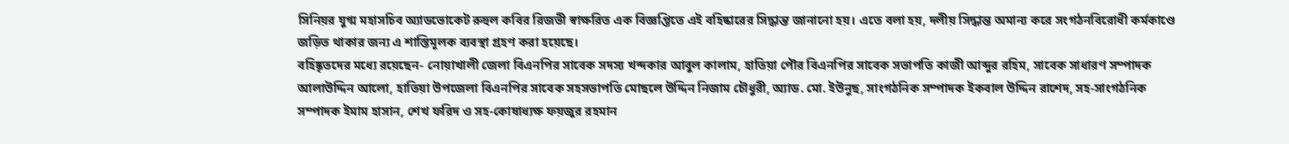সিনিয়র যুগ্ম মহাসচিব অ্যাডভোকেট রুহুল কবির রিজভী স্বাক্ষরিত এক বিজ্ঞপ্তিতে এই বহিষ্কারের সিদ্ধান্ত জানানো হয়। এতে বলা হয়, দলীয় সিদ্ধান্ত অমান্য করে সংগঠনবিরোধী কর্মকাণ্ডে জড়িত থাকার জন্য এ শাস্তিমূলক ব্যবস্থা গ্রহণ করা হয়েছে।
বহিষ্কৃতদের মধ্যে রয়েছেন- নোয়াখালী জেলা বিএনপির সাবেক সদস্য খন্দকার আবুল কালাম, হাতিয়া পৌর বিএনপির সাবেক সভাপতি কাজী আব্দুর রহিম, সাবেক সাধারণ সম্পাদক আলাউদ্দিন আলো, হাতিয়া উপজেলা বিএনপির সাবেক সহসভাপতি মোছলে উদ্দিন নিজাম চৌধুরী, অ্যাড. মো. ইউনুছ, সাংগঠনিক সম্পাদক ইকবাল উদ্দিন রাশেদ, সহ-সাংগঠনিক সম্পাদক ইমাম হাসান, শেখ ফরিদ ও সহ-কোষাধ্যক্ষ ফয়জুর রহমান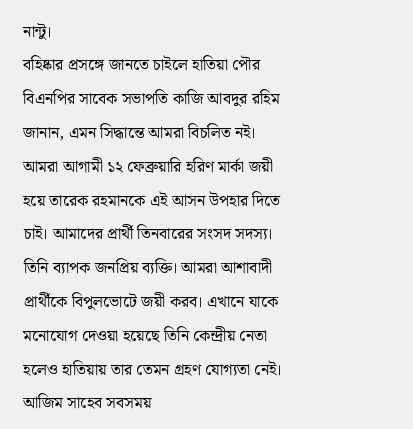নান্টু।
বহিষ্কার প্রসঙ্গে জানতে চাইলে হাতিয়া পৌর বিএনপির সাবেক সভাপতি কাজি আবদুর রহিম জানান, এমন সিদ্ধান্তে আমরা বিচলিত নই। আমরা আগামী ১২ ফেব্রুয়ারি হরিণ মার্কা জয়ী হয়ে তারেক রহমানকে এই আসন উপহার দিতে চাই। আমাদের প্রার্থী তিনবারের সংসদ সদস্য।
তিনি ব্যাপক জনপ্রিয় ব্যক্তি। আমরা আশাবাদী প্রার্থীকে বিপুলভোটে জয়ী করব। এখানে যাকে মনোযোগ দেওয়া হয়েছে তিনি কেন্দ্রীয় নেতা হলেও হাতিয়ায় তার তেমন গ্রহণ যোগ্যতা নেই। আজিম সাহেব সবসময়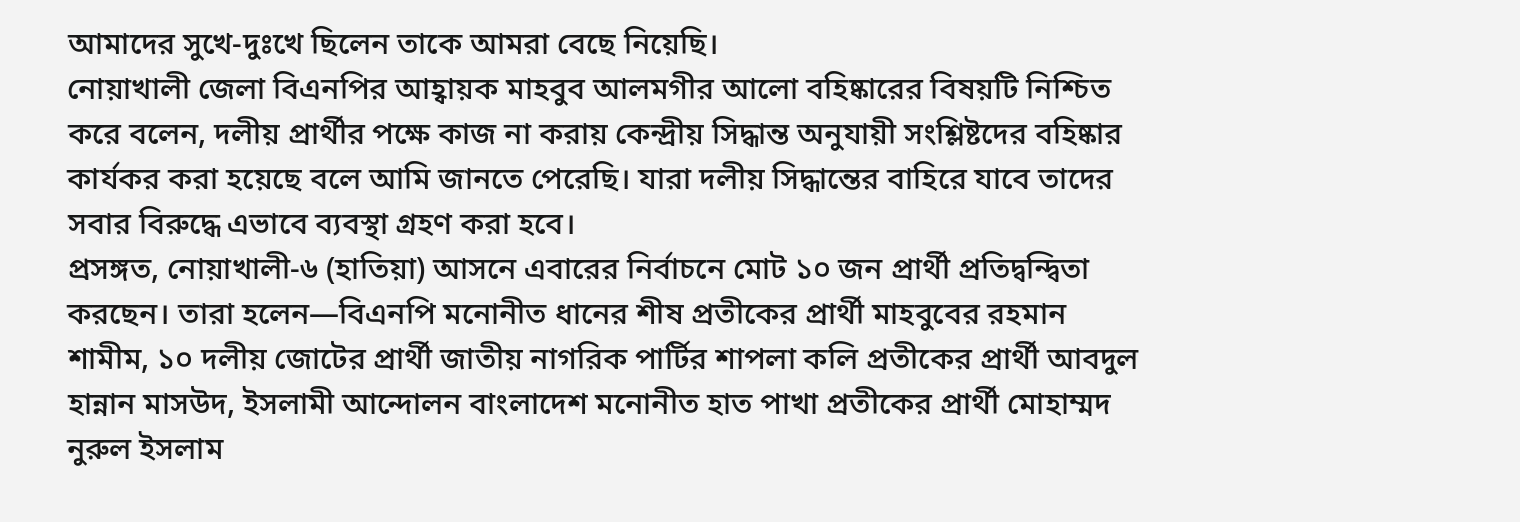আমাদের সুখে-দুঃখে ছিলেন তাকে আমরা বেছে নিয়েছি।
নোয়াখালী জেলা বিএনপির আহ্বায়ক মাহবুব আলমগীর আলো বহিষ্কারের বিষয়টি নিশ্চিত করে বলেন, দলীয় প্রার্থীর পক্ষে কাজ না করায় কেন্দ্রীয় সিদ্ধান্ত অনুযায়ী সংশ্লিষ্টদের বহিষ্কার কার্যকর করা হয়েছে বলে আমি জানতে পেরেছি। যারা দলীয় সিদ্ধান্তের বাহিরে যাবে তাদের সবার বিরুদ্ধে এভাবে ব্যবস্থা গ্রহণ করা হবে।
প্রসঙ্গত, নোয়াখালী-৬ (হাতিয়া) আসনে এবারের নির্বাচনে মোট ১০ জন প্রার্থী প্রতিদ্বন্দ্বিতা করছেন। তারা হলেন—বিএনপি মনোনীত ধানের শীষ প্রতীকের প্রার্থী মাহবুবের রহমান শামীম, ১০ দলীয় জোটের প্রার্থী জাতীয় নাগরিক পার্টির শাপলা কলি প্রতীকের প্রার্থী আবদুল হান্নান মাসউদ, ইসলামী আন্দোলন বাংলাদেশ মনোনীত হাত পাখা প্রতীকের প্রার্থী মোহাম্মদ নুরুল ইসলাম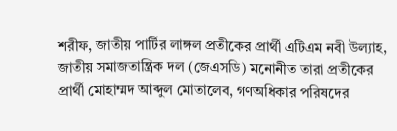শরীফ, জাতীয় পার্টির লাঙ্গল প্রতীকের প্রার্থী এটিএম নবী উল্যাহ, জাতীয় সমাজতান্ত্রিক দল (জেএসডি) মনোনীত তারা প্রতীকের প্রার্থী মোহাম্মদ আব্দুল মোতালেব, গণঅধিকার পরিষদের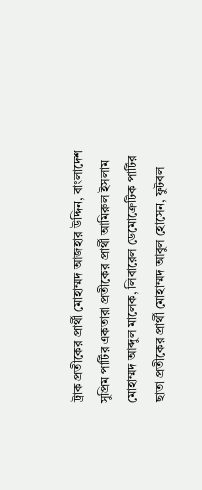ট্রাক প্রতীকের প্রার্থী মোহাম্মদ আজহার উদ্দিন, বাংলাদেশ সুপ্রিম পার্টির একতারা প্রতীকের প্রার্থী আমিরুল ইসলাম মোহাম্মদ আব্দুল মালেক, লিবারেল ডেমোক্রেটিক পার্টির ছাতা প্রতীকের প্রার্থী মোহাম্মদ আবুল হোসেন, ফুটবল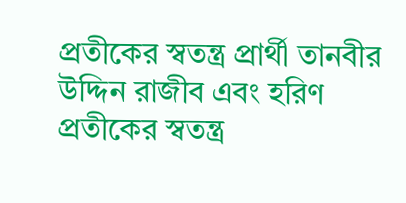প্রতীকের স্বতন্ত্র প্রার্থী তানবীর উদ্দিন রাজীব এবং হরিণ প্রতীকের স্বতন্ত্র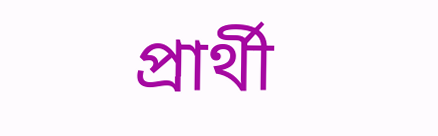প্রার্থী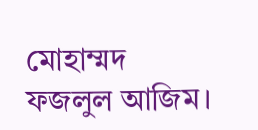মোহাম্মদ ফজলুল আজিম।